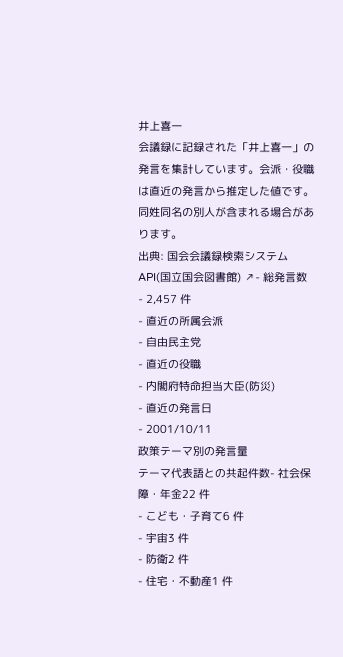井上喜一
会議録に記録された「井上喜一」の発言を集計しています。会派・役職は直近の発言から推定した値です。同姓同名の別人が含まれる場合があります。
出典: 国会会議録検索システム API(国立国会図書館) ↗- 総発言数
- 2,457 件
- 直近の所属会派
- 自由民主党
- 直近の役職
- 内閣府特命担当大臣(防災)
- 直近の発言日
- 2001/10/11
政策テーマ別の発言量
テーマ代表語との共起件数- 社会保障・年金22 件
- こども・子育て6 件
- 宇宙3 件
- 防衛2 件
- 住宅・不動産1 件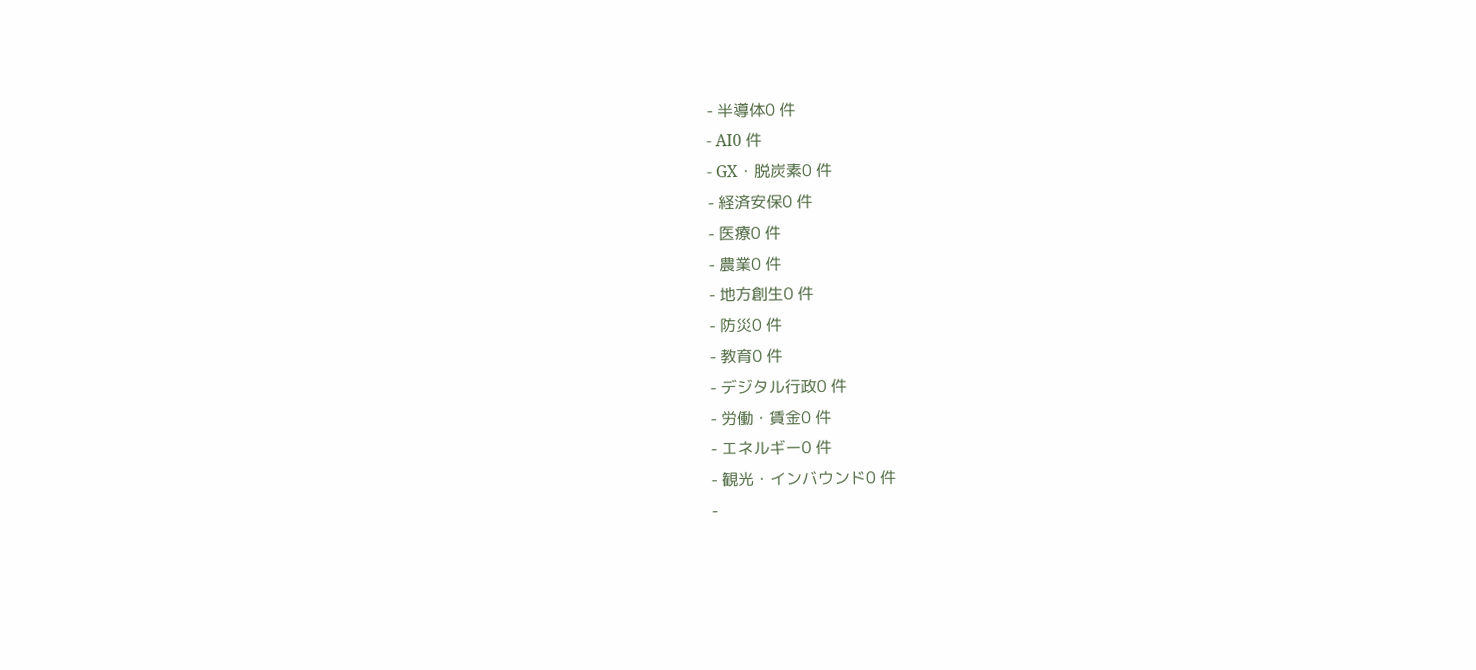- 半導体0 件
- AI0 件
- GX・脱炭素0 件
- 経済安保0 件
- 医療0 件
- 農業0 件
- 地方創生0 件
- 防災0 件
- 教育0 件
- デジタル行政0 件
- 労働・賃金0 件
- エネルギー0 件
- 観光・インバウンド0 件
-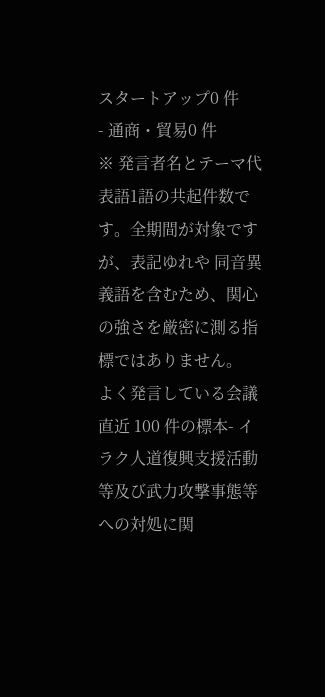スタートアップ0 件
- 通商・貿易0 件
※ 発言者名とテーマ代表語1語の共起件数です。全期間が対象ですが、表記ゆれや 同音異義語を含むため、関心の強さを厳密に測る指標ではありません。
よく発言している会議
直近 100 件の標本- イラク人道復興支援活動等及び武力攻撃事態等への対処に関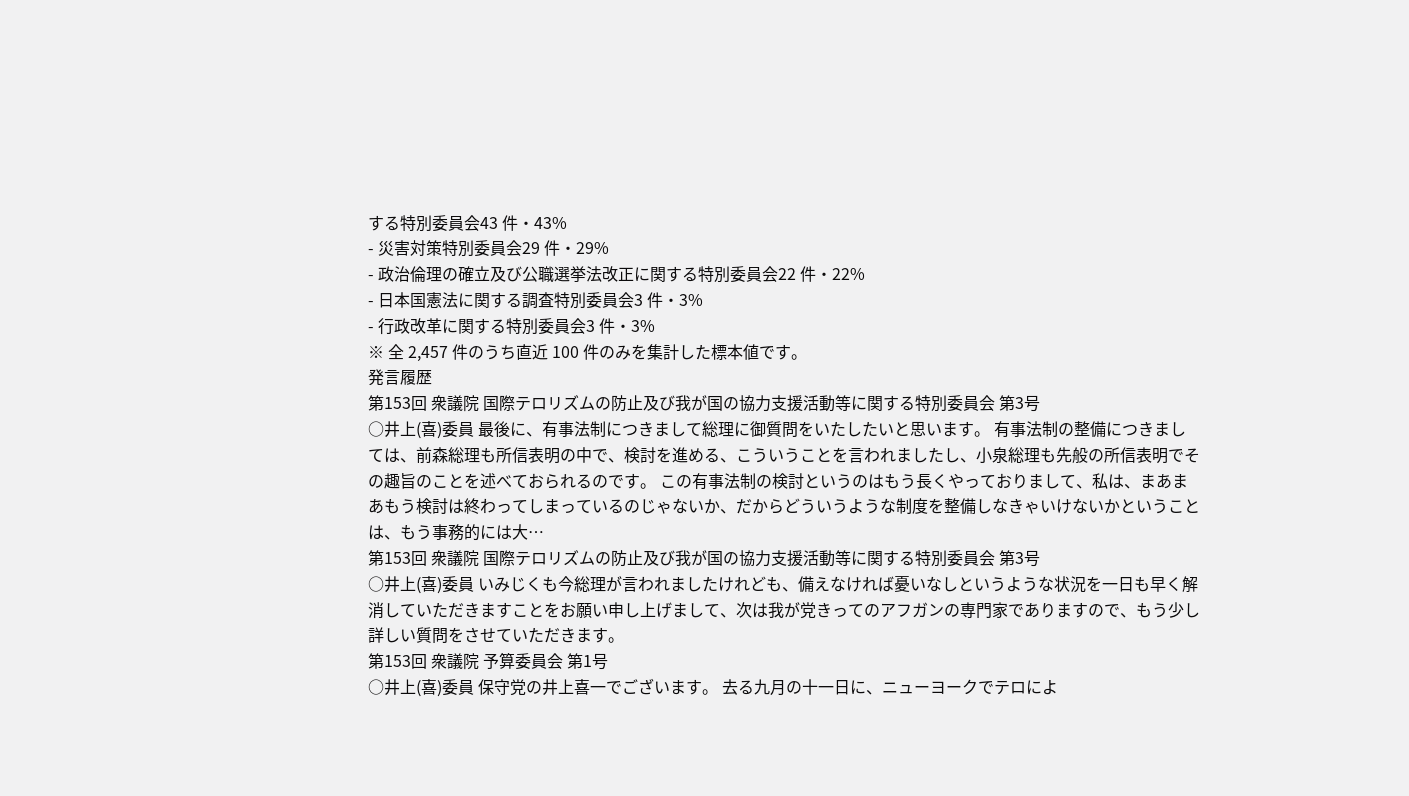する特別委員会43 件・43%
- 災害対策特別委員会29 件・29%
- 政治倫理の確立及び公職選挙法改正に関する特別委員会22 件・22%
- 日本国憲法に関する調査特別委員会3 件・3%
- 行政改革に関する特別委員会3 件・3%
※ 全 2,457 件のうち直近 100 件のみを集計した標本値です。
発言履歴
第153回 衆議院 国際テロリズムの防止及び我が国の協力支援活動等に関する特別委員会 第3号
○井上(喜)委員 最後に、有事法制につきまして総理に御質問をいたしたいと思います。 有事法制の整備につきましては、前森総理も所信表明の中で、検討を進める、こういうことを言われましたし、小泉総理も先般の所信表明でその趣旨のことを述べておられるのです。 この有事法制の検討というのはもう長くやっておりまして、私は、まあまあもう検討は終わってしまっているのじゃないか、だからどういうような制度を整備しなきゃいけないかということは、もう事務的には大…
第153回 衆議院 国際テロリズムの防止及び我が国の協力支援活動等に関する特別委員会 第3号
○井上(喜)委員 いみじくも今総理が言われましたけれども、備えなければ憂いなしというような状況を一日も早く解消していただきますことをお願い申し上げまして、次は我が党きってのアフガンの専門家でありますので、もう少し詳しい質問をさせていただきます。
第153回 衆議院 予算委員会 第1号
○井上(喜)委員 保守党の井上喜一でございます。 去る九月の十一日に、ニューヨークでテロによ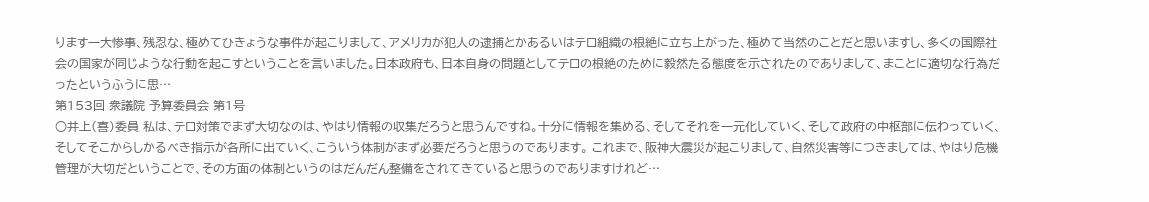ります一大惨事、残忍な、極めてひきょうな事件が起こりまして、アメリカが犯人の逮捕とかあるいはテロ組織の根絶に立ち上がった、極めて当然のことだと思いますし、多くの国際社会の国家が同じような行動を起こすということを言いました。日本政府も、日本自身の問題としてテロの根絶のために毅然たる態度を示されたのでありまして、まことに適切な行為だったというふうに思…
第153回 衆議院 予算委員会 第1号
○井上(喜)委員 私は、テロ対策でまず大切なのは、やはり情報の収集だろうと思うんですね。十分に情報を集める、そしてそれを一元化していく、そして政府の中枢部に伝わっていく、そしてそこからしかるべき指示が各所に出ていく、こういう体制がまず必要だろうと思うのであります。 これまで、阪神大震災が起こりまして、自然災害等につきましては、やはり危機管理が大切だということで、その方面の体制というのはだんだん整備をされてきていると思うのでありますけれど…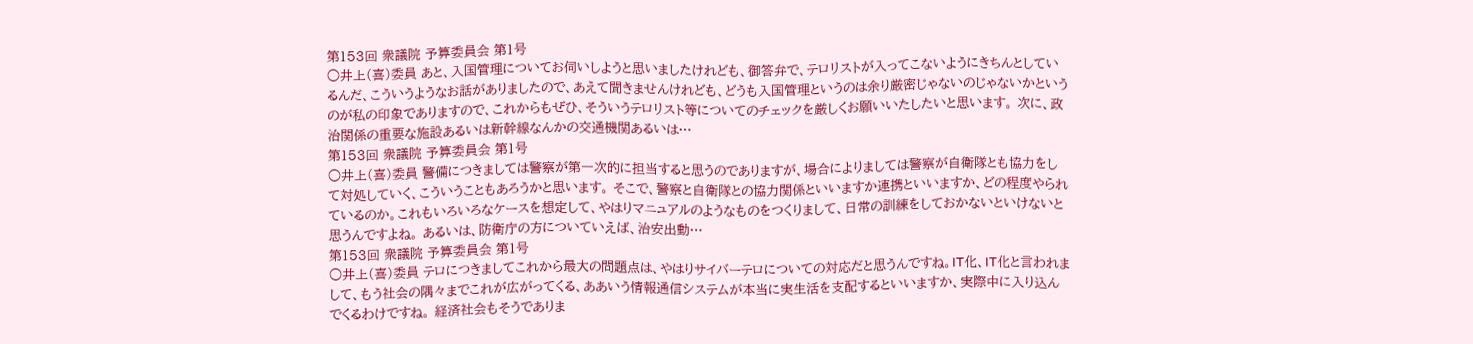第153回 衆議院 予算委員会 第1号
○井上(喜)委員 あと、入国管理についてお伺いしようと思いましたけれども、御答弁で、テロリストが入ってこないようにきちんとしているんだ、こういうようなお話がありましたので、あえて聞きませんけれども、どうも入国管理というのは余り厳密じゃないのじゃないかというのが私の印象でありますので、これからもぜひ、そういうテロリスト等についてのチェックを厳しくお願いいたしたいと思います。 次に、政治関係の重要な施設あるいは新幹線なんかの交通機関あるいは…
第153回 衆議院 予算委員会 第1号
○井上(喜)委員 警備につきましては警察が第一次的に担当すると思うのでありますが、場合によりましては警察が自衛隊とも協力をして対処していく、こういうこともあろうかと思います。 そこで、警察と自衛隊との協力関係といいますか連携といいますか、どの程度やられているのか。これもいろいろなケースを想定して、やはりマニュアルのようなものをつくりまして、日常の訓練をしておかないといけないと思うんですよね。 あるいは、防衛庁の方についていえば、治安出動…
第153回 衆議院 予算委員会 第1号
○井上(喜)委員 テロにつきましてこれから最大の問題点は、やはりサイバーテロについての対応だと思うんですね。IT化、IT化と言われまして、もう社会の隅々までこれが広がってくる、ああいう情報通信システムが本当に実生活を支配するといいますか、実際中に入り込んでくるわけですね。 経済社会もそうでありま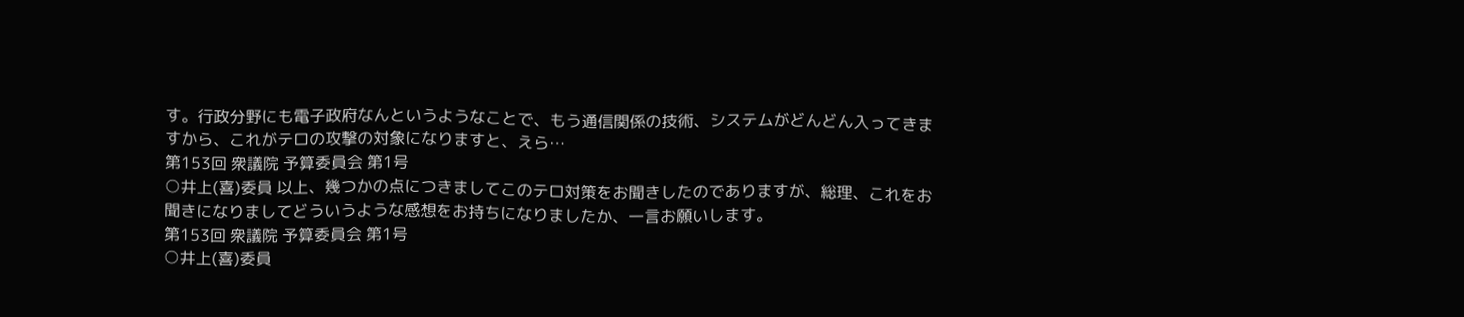す。行政分野にも電子政府なんというようなことで、もう通信関係の技術、システムがどんどん入ってきますから、これがテロの攻撃の対象になりますと、えら…
第153回 衆議院 予算委員会 第1号
○井上(喜)委員 以上、幾つかの点につきましてこのテロ対策をお聞きしたのでありますが、総理、これをお聞きになりましてどういうような感想をお持ちになりましたか、一言お願いします。
第153回 衆議院 予算委員会 第1号
○井上(喜)委員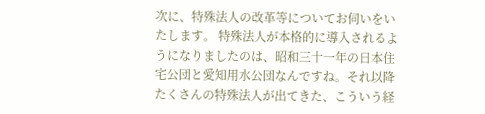次に、特殊法人の改革等についてお伺いをいたします。 特殊法人が本格的に導入されるようになりましたのは、昭和三十一年の日本住宅公団と愛知用水公団なんですね。それ以降たくさんの特殊法人が出てきた、こういう経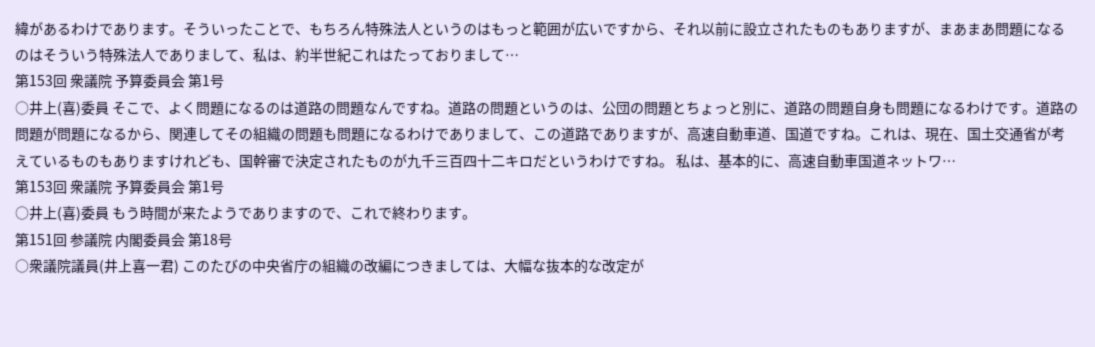緯があるわけであります。そういったことで、もちろん特殊法人というのはもっと範囲が広いですから、それ以前に設立されたものもありますが、まあまあ問題になるのはそういう特殊法人でありまして、私は、約半世紀これはたっておりまして…
第153回 衆議院 予算委員会 第1号
○井上(喜)委員 そこで、よく問題になるのは道路の問題なんですね。道路の問題というのは、公団の問題とちょっと別に、道路の問題自身も問題になるわけです。道路の問題が問題になるから、関連してその組織の問題も問題になるわけでありまして、この道路でありますが、高速自動車道、国道ですね。これは、現在、国土交通省が考えているものもありますけれども、国幹審で決定されたものが九千三百四十二キロだというわけですね。 私は、基本的に、高速自動車国道ネットワ…
第153回 衆議院 予算委員会 第1号
○井上(喜)委員 もう時間が来たようでありますので、これで終わります。
第151回 参議院 内閣委員会 第18号
○衆議院議員(井上喜一君) このたびの中央省庁の組織の改編につきましては、大幅な抜本的な改定が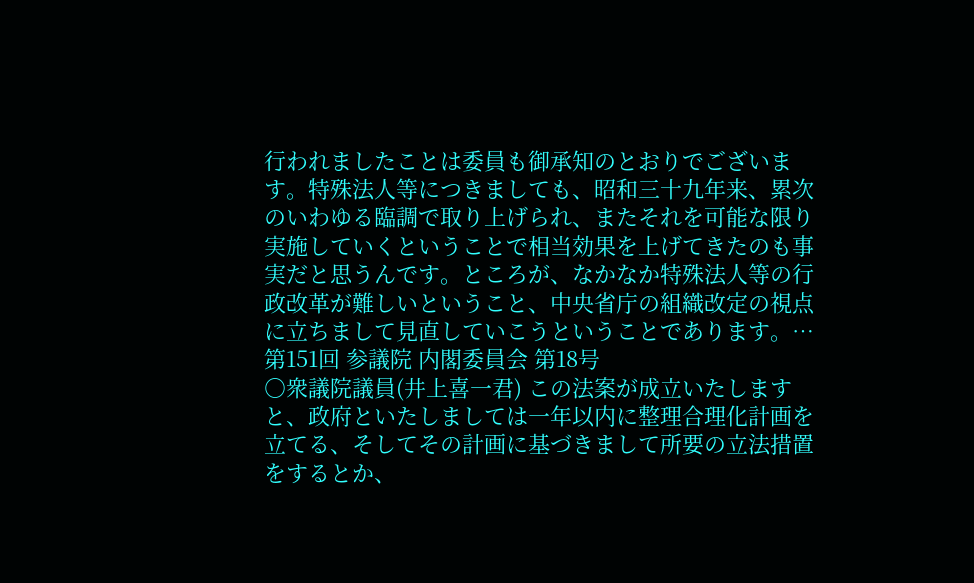行われましたことは委員も御承知のとおりでございます。特殊法人等につきましても、昭和三十九年来、累次のいわゆる臨調で取り上げられ、またそれを可能な限り実施していくということで相当効果を上げてきたのも事実だと思うんです。ところが、なかなか特殊法人等の行政改革が難しいということ、中央省庁の組織改定の視点に立ちまして見直していこうということであります。…
第151回 参議院 内閣委員会 第18号
○衆議院議員(井上喜一君) この法案が成立いたしますと、政府といたしましては一年以内に整理合理化計画を立てる、そしてその計画に基づきまして所要の立法措置をするとか、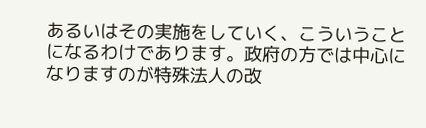あるいはその実施をしていく、こういうことになるわけであります。政府の方では中心になりますのが特殊法人の改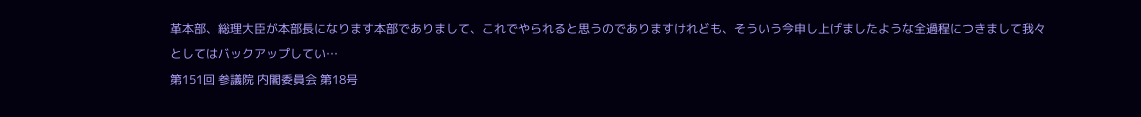革本部、総理大臣が本部長になります本部でありまして、これでやられると思うのでありますけれども、そういう今申し上げましたような全過程につきまして我々としてはバックアップしてい…
第151回 参議院 内閣委員会 第18号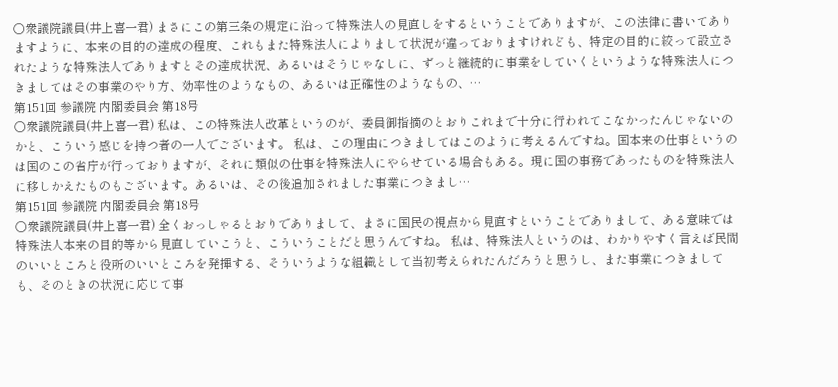○衆議院議員(井上喜一君) まさにこの第三条の規定に沿って特殊法人の見直しをするということでありますが、この法律に書いてありますように、本来の目的の達成の程度、これもまた特殊法人によりまして状況が違っておりますけれども、特定の目的に絞って設立されたような特殊法人でありますとその達成状況、あるいはそうじゃなしに、ずっと継続的に事業をしていくというような特殊法人につきましてはその事業のやり方、効率性のようなもの、あるいは正確性のようなもの、…
第151回 参議院 内閣委員会 第18号
○衆議院議員(井上喜一君) 私は、この特殊法人改革というのが、委員御指摘のとおりこれまで十分に行われてこなかったんじゃないのかと、こういう感じを持つ者の一人でございます。 私は、この理由につきましてはこのように考えるんですね。国本来の仕事というのは国のこの省庁が行っておりますが、それに類似の仕事を特殊法人にやらせている場合もある。現に国の事務であったものを特殊法人に移しかえたものもございます。あるいは、その後追加されました事業につきまし…
第151回 参議院 内閣委員会 第18号
○衆議院議員(井上喜一君) 全くおっしゃるとおりでありまして、まさに国民の視点から見直すということでありまして、ある意味では特殊法人本来の目的等から見直していこうと、こういうことだと思うんですね。 私は、特殊法人というのは、わかりやすく言えば民間のいいところと役所のいいところを発揮する、そういうような組織として当初考えられたんだろうと思うし、また事業につきましても、そのときの状況に応じて事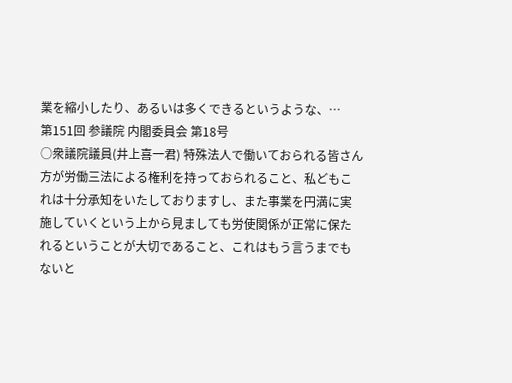業を縮小したり、あるいは多くできるというような、…
第151回 参議院 内閣委員会 第18号
○衆議院議員(井上喜一君) 特殊法人で働いておられる皆さん方が労働三法による権利を持っておられること、私どもこれは十分承知をいたしておりますし、また事業を円満に実施していくという上から見ましても労使関係が正常に保たれるということが大切であること、これはもう言うまでもないと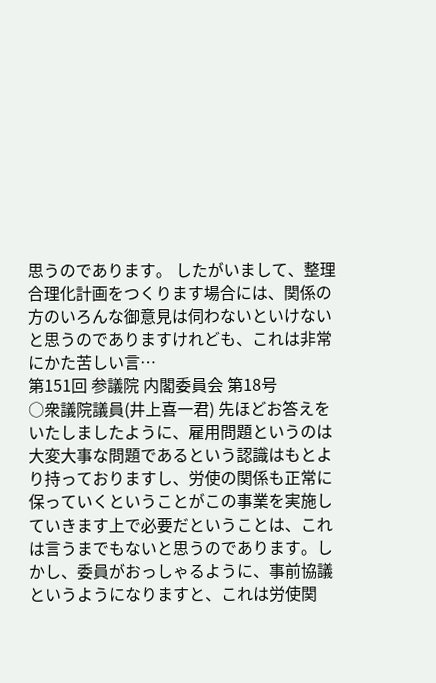思うのであります。 したがいまして、整理合理化計画をつくります場合には、関係の方のいろんな御意見は伺わないといけないと思うのでありますけれども、これは非常にかた苦しい言…
第151回 参議院 内閣委員会 第18号
○衆議院議員(井上喜一君) 先ほどお答えをいたしましたように、雇用問題というのは大変大事な問題であるという認識はもとより持っておりますし、労使の関係も正常に保っていくということがこの事業を実施していきます上で必要だということは、これは言うまでもないと思うのであります。しかし、委員がおっしゃるように、事前協議というようになりますと、これは労使関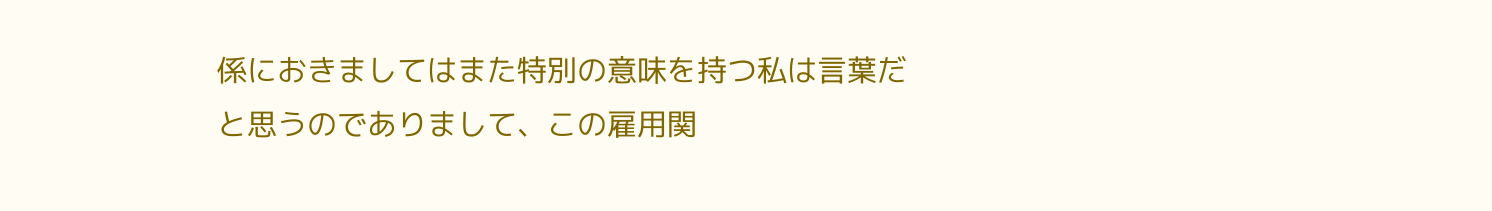係におきましてはまた特別の意味を持つ私は言葉だと思うのでありまして、この雇用関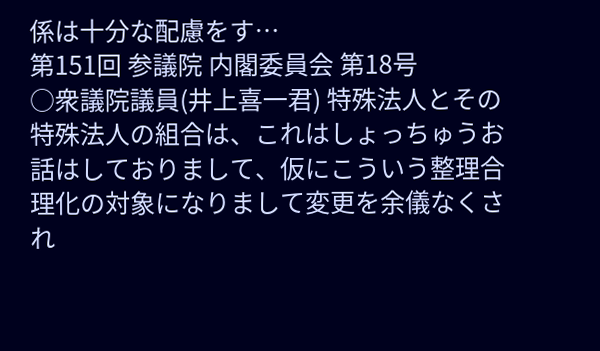係は十分な配慮をす…
第151回 参議院 内閣委員会 第18号
○衆議院議員(井上喜一君) 特殊法人とその特殊法人の組合は、これはしょっちゅうお話はしておりまして、仮にこういう整理合理化の対象になりまして変更を余儀なくされ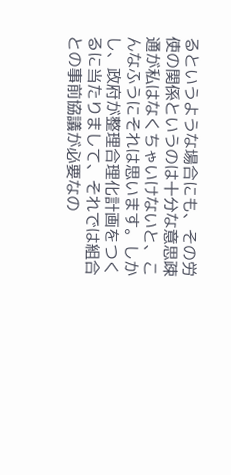るというような場合にも、その労使の関係というのは十分な意思疎通が私はなくちゃいけないと、こんなふうにそれは思います。しかし、政府が整理合理化計画をつくるに当たりまして、それでは組合との事前協議が必要なの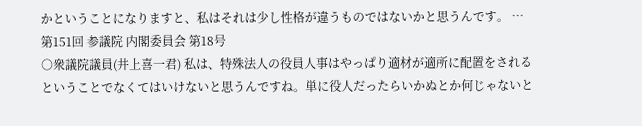かということになりますと、私はそれは少し性格が違うものではないかと思うんです。 …
第151回 参議院 内閣委員会 第18号
○衆議院議員(井上喜一君) 私は、特殊法人の役員人事はやっぱり適材が適所に配置をされるということでなくてはいけないと思うんですね。単に役人だったらいかぬとか何じゃないと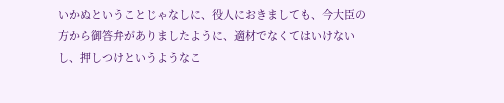いかぬということじゃなしに、役人におきましても、今大臣の方から御答弁がありましたように、適材でなくてはいけないし、押しつけというようなこ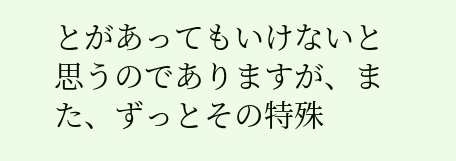とがあってもいけないと思うのでありますが、また、ずっとその特殊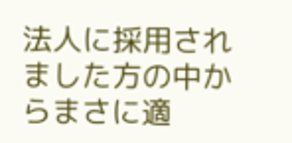法人に採用されました方の中からまさに適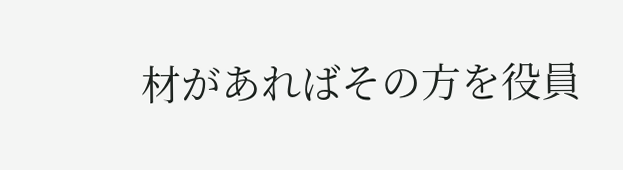材があればその方を役員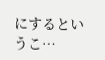にするというこ…